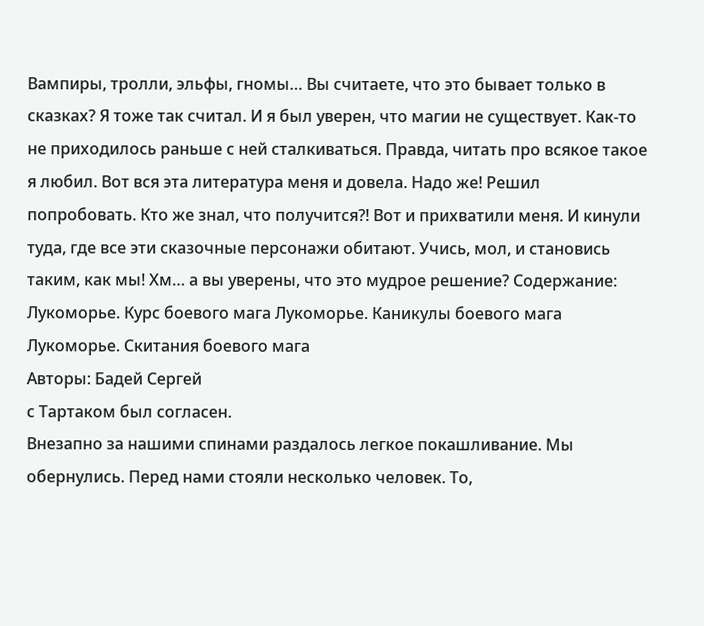Вампиры, тролли, эльфы, гномы… Вы считаете, что это бывает только в сказках? Я тоже так считал. И я был уверен, что магии не существует. Как-то не приходилось раньше с ней сталкиваться. Правда, читать про всякое такое я любил. Вот вся эта литература меня и довела. Надо же! Решил попробовать. Кто же знал, что получится?! Вот и прихватили меня. И кинули туда, где все эти сказочные персонажи обитают. Учись, мол, и становись таким, как мы! Хм… а вы уверены, что это мудрое решение? Содержание: Лукоморье. Курс боевого мага Лукоморье. Каникулы боевого мага Лукоморье. Скитания боевого мага
Авторы: Бадей Сергей
с Тартаком был согласен.
Внезапно за нашими спинами раздалось легкое покашливание. Мы обернулись. Перед нами стояли несколько человек. То,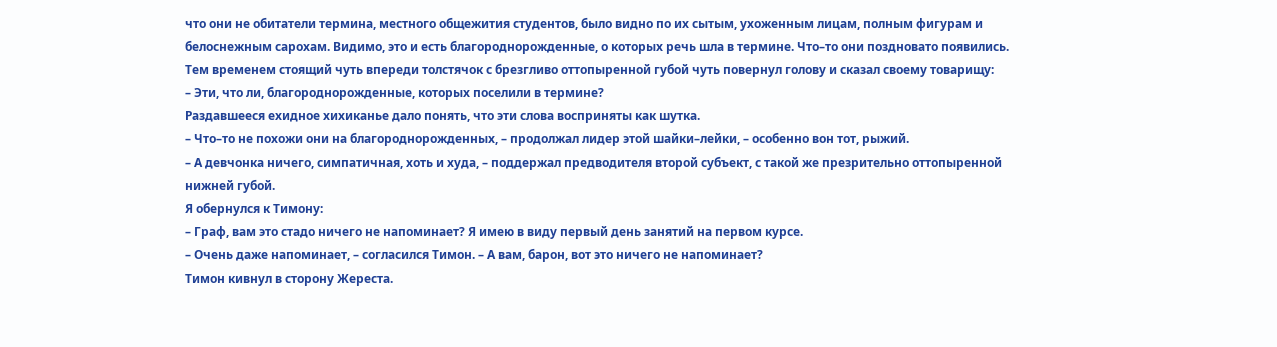что они не обитатели термина, местного общежития студентов, было видно по их сытым, ухоженным лицам, полным фигурам и белоснежным сарохам. Видимо, это и есть благороднорожденные, о которых речь шла в термине. Что–то они поздновато появились.
Тем временем стоящий чуть впереди толстячок с брезгливо оттопыренной губой чуть повернул голову и сказал своему товарищу:
– Эти, что ли, благороднорожденные, которых поселили в термине?
Раздавшееся ехидное хихиканье дало понять, что эти слова восприняты как шутка.
– Что–то не похожи они на благороднорожденных, – продолжал лидер этой шайки–лейки, – особенно вон тот, рыжий.
– А девчонка ничего, симпатичная, хоть и худа, – поддержал предводителя второй субъект, с такой же презрительно оттопыренной нижней губой.
Я обернулся к Тимону:
– Граф, вам это стадо ничего не напоминает? Я имею в виду первый день занятий на первом курсе.
– Очень даже напоминает, – согласился Тимон. – А вам, барон, вот это ничего не напоминает?
Тимон кивнул в сторону Жереста.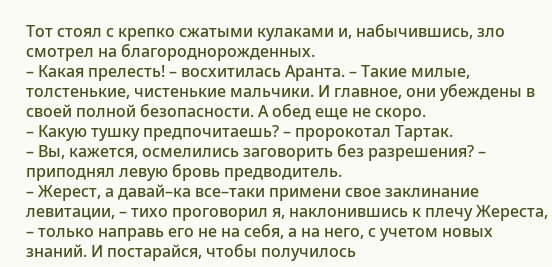Тот стоял с крепко сжатыми кулаками и, набычившись, зло смотрел на благороднорожденных.
– Какая прелесть! – восхитилась Аранта. – Такие милые, толстенькие, чистенькие мальчики. И главное, они убеждены в своей полной безопасности. А обед еще не скоро.
– Какую тушку предпочитаешь? – пророкотал Тартак.
– Вы, кажется, осмелились заговорить без разрешения? – приподнял левую бровь предводитель.
– Жерест, а давай–ка все–таки примени свое заклинание левитации, – тихо проговорил я, наклонившись к плечу Жереста, – только направь его не на себя, а на него, с учетом новых знаний. И постарайся, чтобы получилось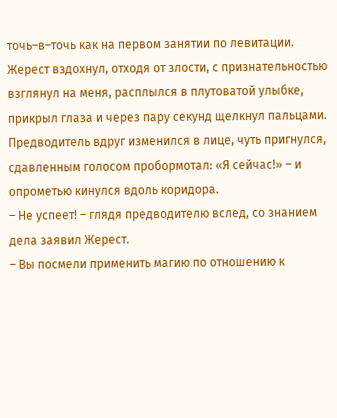точь–в–точь как на первом занятии по левитации.
Жерест вздохнул, отходя от злости, с признательностью взглянул на меня, расплылся в плутоватой улыбке, прикрыл глаза и через пару секунд щелкнул пальцами.
Предводитель вдруг изменился в лице, чуть пригнулся, сдавленным голосом пробормотал: «Я сейчас!» – и опрометью кинулся вдоль коридора.
– Не успеет! – глядя предводителю вслед, со знанием дела заявил Жерест.
– Вы посмели применить магию по отношению к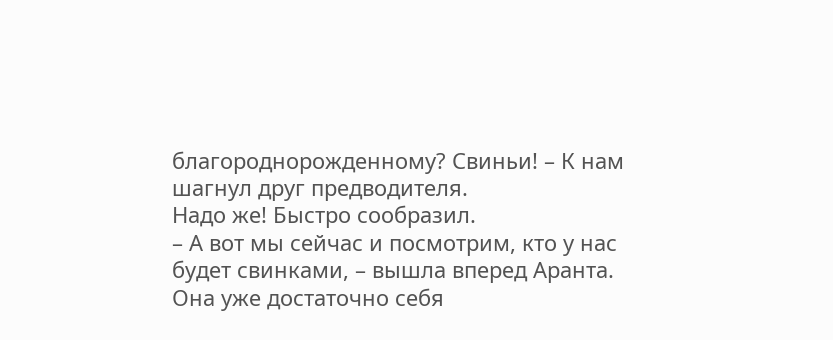благороднорожденному? Свиньи! – К нам шагнул друг предводителя.
Надо же! Быстро сообразил.
– А вот мы сейчас и посмотрим, кто у нас будет свинками, – вышла вперед Аранта.
Она уже достаточно себя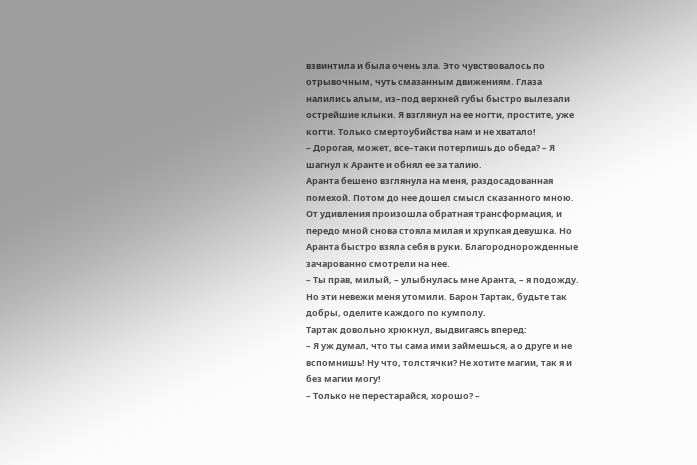взвинтила и была очень зла. Это чувствовалось по отрывочным, чуть смазанным движениям. Глаза налились алым, из–под верхней губы быстро вылезали острейшие клыки. Я взглянул на ее ногти, простите, уже когти. Только смертоубийства нам и не хватало!
– Дорогая, может, все–таки потерпишь до обеда? – Я шагнул к Аранте и обнял ее за талию.
Аранта бешено взглянула на меня, раздосадованная помехой. Потом до нее дошел смысл сказанного мною. От удивления произошла обратная трансформация, и передо мной снова стояла милая и хрупкая девушка. Но Аранта быстро взяла себя в руки. Благороднорожденные зачарованно смотрели на нее.
– Ты прав, милый, – улыбнулась мне Аранта, – я подожду. Но эти невежи меня утомили. Барон Тартак, будьте так добры, оделите каждого по кумполу.
Тартак довольно хрюкнул, выдвигаясь вперед:
– Я уж думал, что ты сама ими займешься, а о друге и не вспомнишь! Ну что, толстячки? Не хотите магии, так я и без магии могу!
– Только не перестарайся, хорошо? –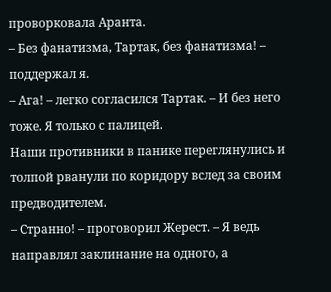проворковала Аранта.
– Без фанатизма, Тартак, без фанатизма! – поддержал я.
– Ага! – легко согласился Тартак. – И без него тоже. Я только с палицей.
Наши противники в панике переглянулись и толпой рванули по коридору вслед за своим предводителем.
– Странно! – проговорил Жерест. – Я ведь направлял заклинание на одного, а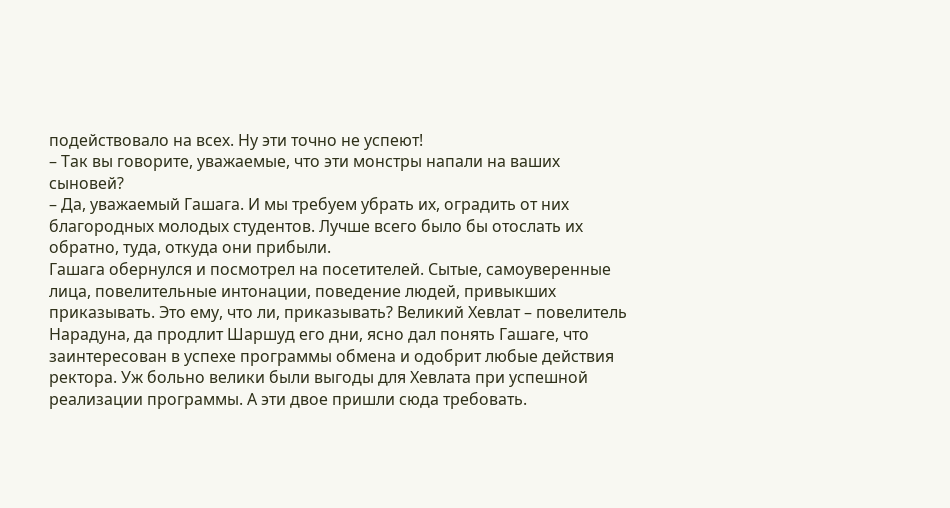подействовало на всех. Ну эти точно не успеют!
– Так вы говорите, уважаемые, что эти монстры напали на ваших сыновей?
– Да, уважаемый Гашага. И мы требуем убрать их, оградить от них благородных молодых студентов. Лучше всего было бы отослать их обратно, туда, откуда они прибыли.
Гашага обернулся и посмотрел на посетителей. Сытые, самоуверенные лица, повелительные интонации, поведение людей, привыкших приказывать. Это ему, что ли, приказывать? Великий Хевлат – повелитель Нарадуна, да продлит Шаршуд его дни, ясно дал понять Гашаге, что заинтересован в успехе программы обмена и одобрит любые действия ректора. Уж больно велики были выгоды для Хевлата при успешной реализации программы. А эти двое пришли сюда требовать.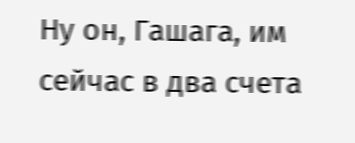Ну он, Гашага, им сейчас в два счета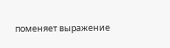поменяет выражение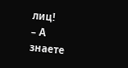лиц!
– А знаете